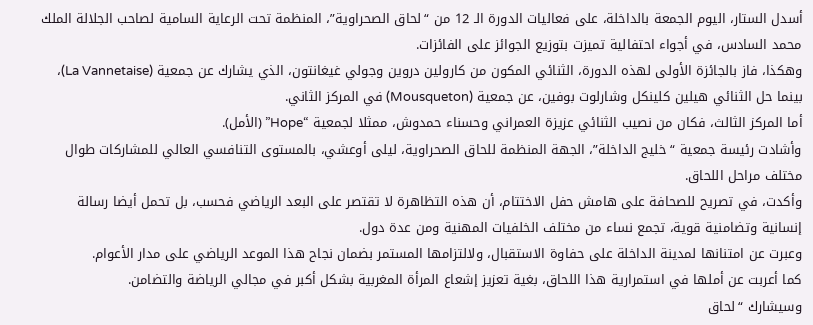أسدل الستار، اليوم الجمعة بالداخلة، على فعاليات الدورة الـ 12 من “لحاق الصحراوية”، المنظمة تحت الرعاية السامية لصاحب الجلالة الملك محمد السادس، في أجواء احتفالية تميزت بتوزيع الجوائز على الفائزات.
وهكذا، فاز بالجائزة الأولى لهذه الدورة، الثنائي المكون من كارولين دروين وجولي غيغانتون، الذي يشارك عن جمعية (La Vannetaise)، بينما حل الثنائي هيلين كلينكل وشارلوت بوفين، عن جمعية (Mousqueton) في المركز الثاني.
أما المركز الثالث، فكان من نصيب الثنائي عزيزة العمراني وحسناء حمدوش، ممثلا لجمعية “Hope” (الأمل).
وأشادت رئيسة جمعية “خليج الداخلة”، الجهة المنظمة للحاق الصحراوية، ليلى أوعشي، بالمستوى التنافسي العالي للمشاركات طوال مختلف مراحل اللحاق.
وأكدت، في تصريح للصحافة على هامش حفل الاختتام، أن هذه التظاهرة لا تقتصر على البعد الرياضي فحسب، بل تحمل أيضا رسالة إنسانية وتضامنية قوية، تجمع نساء من مختلف الخلفيات المهنية ومن عدة دول.
وعبرت عن امتنانها لمدينة الداخلة على حفاوة الاستقبال، ولالتزامها المستمر بضمان نجاح هذا الموعد الرياضي على مدار الأعوام.
كما أعربت عن أملها في استمرارية هذا اللحاق، بغية تعزيز إشعاع المرأة المغربية بشكل أكبر في مجالي الرياضة والتضامن.
وسيشارك “لحاق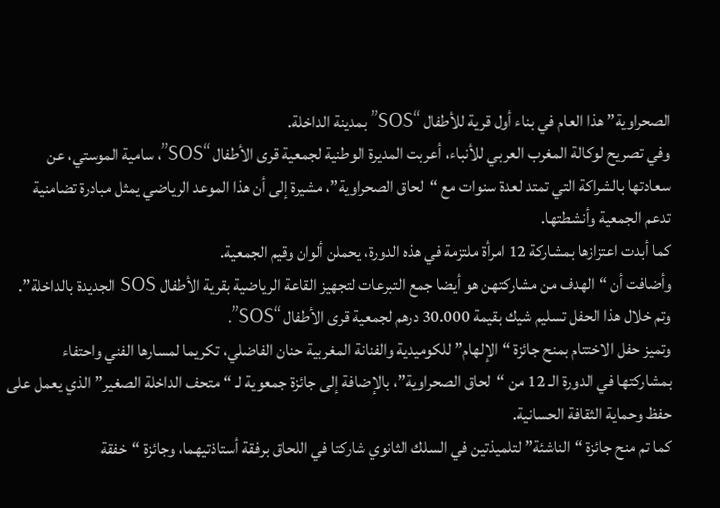الصحراوية” هذا العام في بناء أول قرية للأطفال “SOS” بمدينة الداخلة.
وفي تصريح لوكالة المغرب العربي للأنباء، أعربت المديرة الوطنية لجمعية قرى الأطفال “SOS”، سامية الموستي، عن سعادتها بالشراكة التي تمتد لعدة سنوات مع “لحاق الصحراوية”، مشيرة إلى أن هذا الموعد الرياضي يمثل مبادرة تضامنية تدعم الجمعية وأنشطتها.
كما أبدت اعتزازها بمشاركة 12 امرأة ملتزمة في هذه الدورة، يحملن ألوان وقيم الجمعية.
وأضافت أن “الهدف من مشاركتهن هو أيضا جمع التبرعات لتجهيز القاعة الرياضية بقرية الأطفال SOS الجديدة بالداخلة”.
وتم خلال هذا الحفل تسليم شيك بقيمة 30.000 درهم لجمعية قرى الأطفال “SOS”.
وتميز حفل الاختتام بمنح جائزة “الإلهام” للكوميدية والفنانة المغربية حنان الفاضلي، تكريما لمسارها الفني واحتفاء بمشاركتها في الدورة الـ 12 من “لحاق الصحراوية”، بالإضافة إلى جائزة جمعوية لـ “متحف الداخلة الصغير” الذي يعمل على حفظ وحماية الثقافة الحسانية.
كما تم منح جائزة “الناشئة” لتلميذتين في السلك الثانوي شاركتا في اللحاق برفقة أستاذتيهما، وجائزة “خفقة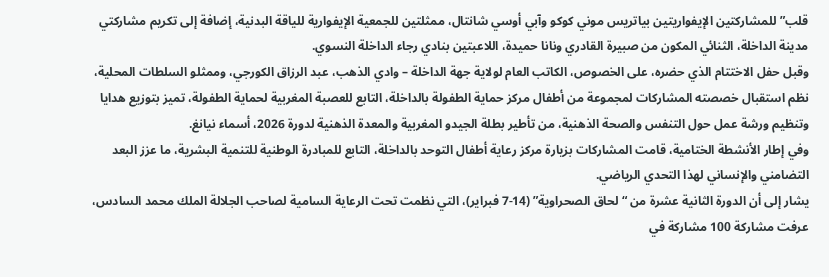قلب” للمشاركتين الإيفواريتين بياتريس موني كوكو وآبي أوسي شانتال، ممثلتين للجمعية الإيفوارية للياقة البدنية، إضافة إلى تكريم مشاركتي مدينة الداخلة، الثنائي المكون من صبيرة القادري ونانا حميدة، اللاعبتين بنادي رجاء الداخلة النسوي.
وقبل حفل الاختتام الذي حضره، على الخصوص، الكاتب العام لولاية جهة الداخلة – وادي الذهب، عبد الرزاق الكورجي، وممثلو السلطات المحلية، نظم استقبال خصصته المشاركات لمجموعة من أطفال مركز حماية الطفولة بالداخلة، التابع للعصبة المغربية لحماية الطفولة، تميز بتوزيع هدايا وتنظيم ورشة عمل حول التنفس والصحة الذهنية، من تأطير بطلة الجيدو المغربية والمعدة الذهنية لدورة 2026، أسماء نيانغ.
وفي إطار الأنشطة الختامية، قامت المشاركات بزيارة مركز رعاية أطفال التوحد بالداخلة، التابع للمبادرة الوطنية للتنمية البشرية، ما عزز البعد التضامني والإنساني لهذا التحدي الرياضي.
يشار إلى أن الدورة الثانية عشرة من “لحاق الصحراوية” (14-7 فبراير)، التي نظمت تحت الرعاية السامية لصاحب الجلالة الملك محمد السادس، عرفت مشاركة 100 مشاركة في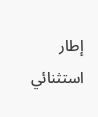إطار استثنائي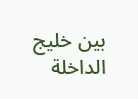بين خليج الداخلة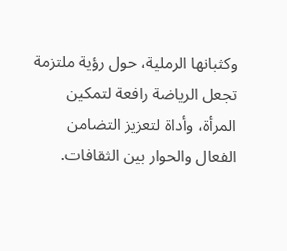وكثبانها الرملية، حول رؤية ملتزمة تجعل الرياضة رافعة لتمكين المرأة، وأداة لتعزيز التضامن الفعال والحوار بين الثقافات.